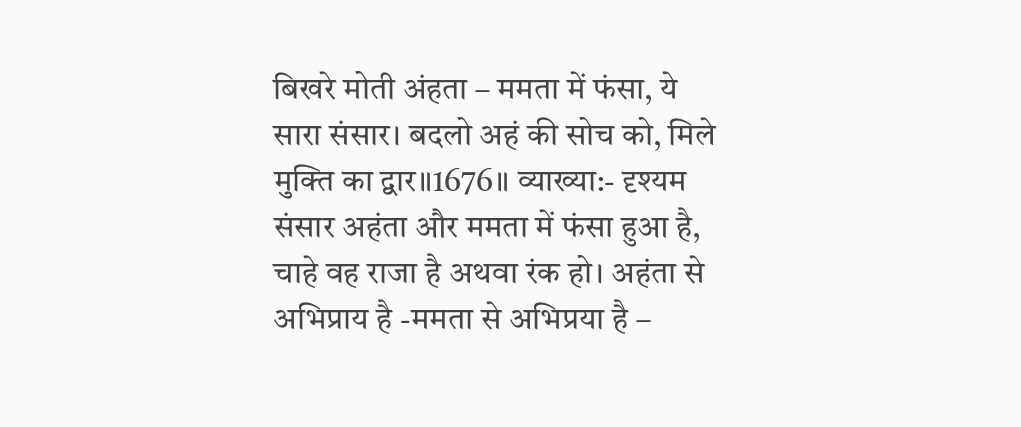बिखरे मोती अंहता – ममता में फंसा, ये सारा संसार। बदलो अहं की सोच को, मिले मुक्ति का द्वार॥1676॥ व्याख्या:- दृश्यम संसार अहंता और ममता में फंसा हुआ है, चाहे वह राजा है अथवा रंक हो। अहंता से अभिप्राय है -ममता से अभिप्रया है –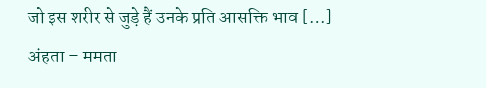जो इस शरीर से जुड़े हैं उनके प्रति आसक्ति भाव […]
अंहता – ममता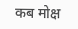कब मोक्ष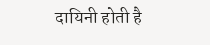दायिनी होती है